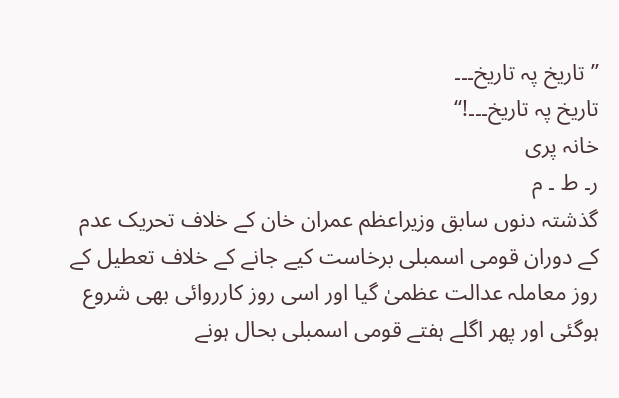’’تاریخ پہ تاریخ۔۔۔
تاریخ پہ تاریخ۔۔۔!‘‘
خانہ پری
ر۔ ط ۔ م
گذشتہ دنوں سابق وزیراعظم عمران خان کے خلاف تحریک عدم کے دوران قومی اسمبلی برخاست کیے جانے کے خلاف تعطیل کے روز معاملہ عدالت عظمیٰ گیا اور اسی روز کارروائی بھی شروع ہوگئی اور پھر اگلے ہفتے قومی اسمبلی بحال ہونے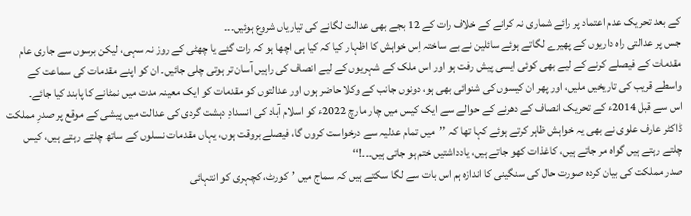کے بعد تحریک عدم اعتماد پر رائے شماری نہ کرانے کے خلاف رات کے 12 بجے بھی عدالت لگانے کی تیاریاں شروع ہوئیں۔۔۔
جس پر عدالتی راہ داریوں کے پھیرے لگاتے ہوئے سائلین نے بے ساختہ اِس خواہش کا اظہار کیا کہ کیا ہی اچھا ہو کہ رات گئے یا چھٹی کے روز نہ سہی، لیکن برسوں سے جاری عام مقدمات کے فیصلے کرنے کے لیے بھی کوئی ایسی پیش رفت ہو اور اس ملک کے شہریوں کے لیے انصاف کی راہیں آسان تر ہوتی چلی جائیں۔ ان کو اپنے مقدمات کی سماعت کے واسطے قریب کی تاریخیں ملیں، اور پھر ان کیسوں کی شنوائی بھی ہو، دونوں جانب کے وکلا حاضر ہوں اور عدالتوں کو مقدمات کو ایک معینہ مدت میں نمٹانے کا پابند کیا جائے۔
اس سے قبل 2014ء کے تحریک انصاف کے دھرنے کے حوالے سے ایک کیس میں چار مارچ 2022ء کو اسلام آباد کی انسدادِ دہشت گردی کی عدالت میں پیشی کے موقع پر صدرِ مملکت ڈاکٹر عارف علوی نے بھی یہ خواہش ظاہر کرتے ہوئے کہا تھا کہ ’’میں تمام عدلیہ سے درخواست کروں گا، فیصلے بروقت ہوں، یہاں مقدمات نسلوں کے ساتھ چلتے رہتے ہیں، کیس چلتے رہتے ہیں گواہ مر جاتے ہیں، کاغذات کھو جاتے ہیں، یادداشتیں ختم ہو جاتی ہیں۔۔۔!‘‘
صدر مملکت کی بیان کردہ صورت حال کی سنگینی کا اندازہ ہم اس بات سے لگا سکتے ہیں کہ سماج میں ’کورٹ، کچہری کو انتہائی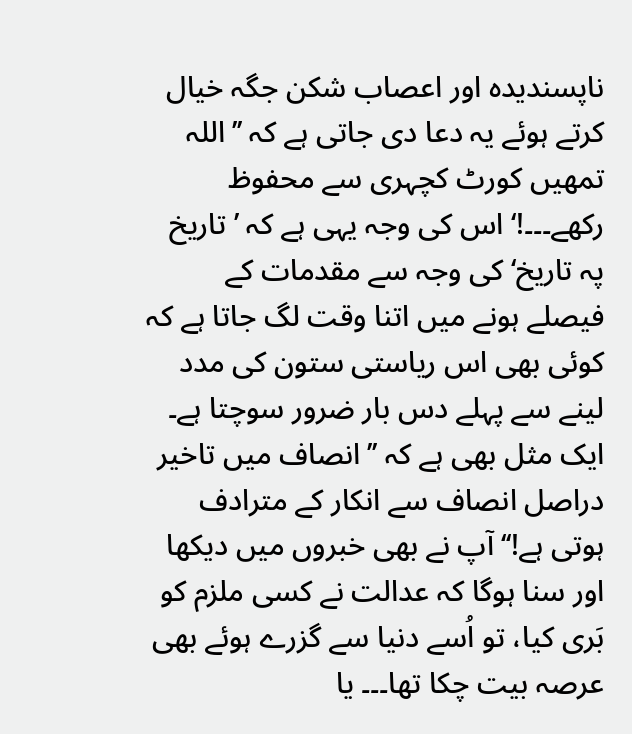ناپسندیدہ اور اعصاب شکن جگہ خیال کرتے ہوئے یہ دعا دی جاتی ہے کہ ’’اللہ تمھیں کورٹ کچہری سے محفوظ رکھے۔۔۔!‘ اس کی وجہ یہی ہے کہ ’تاریخ پہ تاریخ‘ کی وجہ سے مقدمات کے فیصلے ہونے میں اتنا وقت لگ جاتا ہے کہ کوئی بھی اس ریاستی ستون کی مدد لینے سے پہلے دس بار ضرور سوچتا ہے۔
ایک مثل بھی ہے کہ ’’انصاف میں تاخیر دراصل انصاف سے انکار کے مترادف ہوتی ہے!‘‘ آپ نے بھی خبروں میں دیکھا اور سنا ہوگا کہ عدالت نے کسی ملزم کو بَری کیا، تو اُسے دنیا سے گزرے ہوئے بھی عرصہ بیت چکا تھا۔۔۔ یا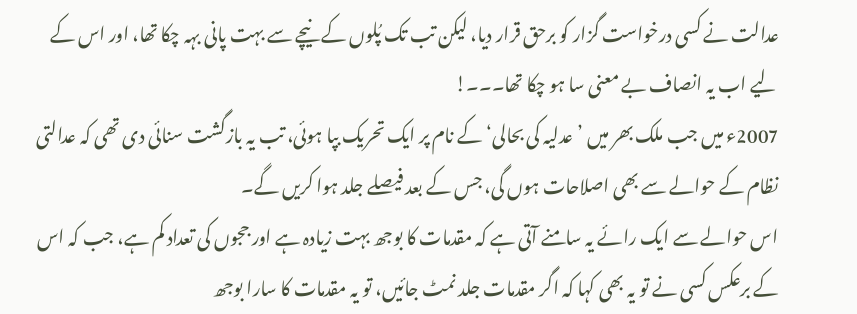عدالت نے کسی درخواست گزار کو برحق قرار دیا، لیکن تب تک پُلوں کے نیچے سے بہت پانی بہہ چکا تھا، اور اس کے لیے اب یہ انصاف بے معنی سا ہو چکا تھا۔۔۔!
2007ء میں جب ملک بھر میں ’عدلیہ کی بحالی‘ کے نام پر ایک تحریک بپا ہوئی، تب یہ بازگشت سنائی دی تھی کہ عدالتی نظام کے حوالے سے بھی اصلاحات ہوں گی، جس کے بعد فیصلے جلد ہوا کریں گے۔
اس حوالے سے ایک رائے یہ سامنے آتی ہے کہ مقدمات کا بوجھ بہت زیادہ ہے اور ججوں کی تعداد کم ہے، جب کہ اس کے برعکس کسی نے تو یہ بھی کہا کہ اگر مقدمات جلد نمٹ جائیں، تو یہ مقدمات کا سارا بوجھ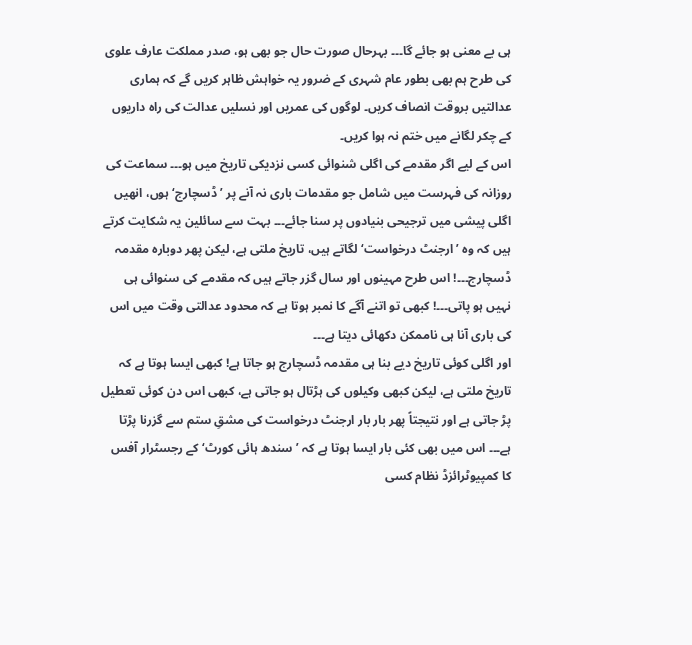ہی بے معنی ہو جائے گا۔۔۔ بہرحال صورت حال جو بھی ہو، صدر مملکت عارف علوی کی طرح ہم بھی بطور عام شہری کے ضرور یہ خواہش ظاہر کریں گے کہ ہماری عدالتیں بروقت انصاف کریں۔ لوگوں کی عمریں اور نسلیں عدالت کی راہ داریوں کے چکر لگانے میں ختم نہ ہوا کریں۔
اس کے لیے اگر مقدمے کی اگلی شنوائی کسی نزدیکی تاریخ میں ہو۔۔۔ سماعت کی روزانہ کی فہرست میں شامل جو مقدمات باری نہ آنے پر ’ڈسچارج‘ ہوں، انھیں اگلی پیشی میں ترجیحی بنیادوں پر سنا جائے۔۔۔ بہت سے سائلین یہ شکایت کرتے ہیں کہ وہ ’ارجنٹ درخواست‘ لگاتے ہیں، تاریخ ملتی ہے، لیکن پھر دوبارہ مقدمہ ڈسچارج۔۔۔! اس طرح مہینوں اور سال گزر جاتے ہیں کہ مقدمے کی سنوائی ہی نہیں ہو پاتی۔۔۔! کبھی تو اتنے آگے کا نمبر ہوتا ہے کہ محدود عدالتی وقت میں اس کی باری آنا ہی ناممکن دکھائی دیتا ہے۔۔۔
اور اگلی کوئی تاریخ دیے بنا ہی مقدمہ ڈسچارج ہو جاتا ہے! کبھی ایسا ہوتا ہے کہ تاریخ ملتی ہے، لیکن کبھی وکیلوں کی ہڑتال ہو جاتی ہے، کبھی اس دن کوئی تعطیل پڑ جاتی ہے اور نتیجتاً پھر بار بار ارجنٹ درخواست کی مشقِ ستم سے گزرنا پڑتا ہے۔۔۔ اس میں بھی کئی بار ایسا ہوتا ہے کہ ’سندھ ہائی کورٹ‘ کے رجسٹرار آفس کا کمپیوٹرائزڈ نظام کسی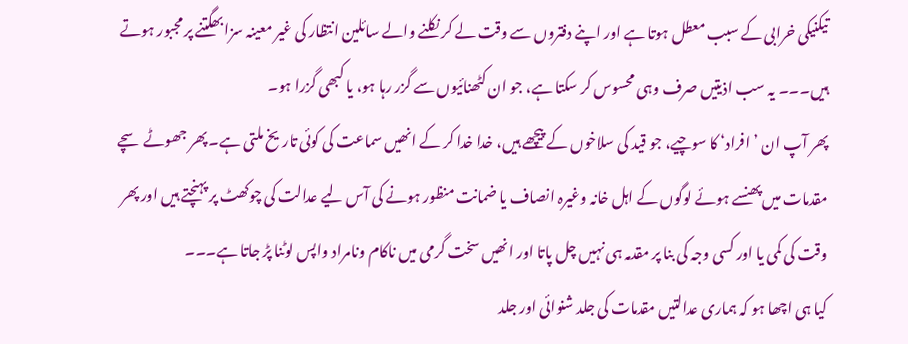تیکنیکی خرابی کے سبب معطل ہوتا ہے اور اپنے دفتروں سے وقت لے کر نکلنے والے سائلین انتظار کی غیر معینہ سزا بھگتنے پر مجبور ہوتے ہیں۔۔۔ یہ سب اذیتیں صرف وہی محسوس کر سکتا ہے، جو ان کٹھنائیوں سے گزر رہا ہو، یا کبھی گزرا ہو۔
پھر آپ ان ’افراد‘ کا سوچیے، جو قید کی سلاخوں کے پیچھے ہیں، خدا خدا کر کے انھیں سماعت کی کوئی تاریخ ملتی ہے۔ پھر جھوٹے سچے مقدمات میں پھنسے ہوئے لوگوں کے اہل خانہ وغیرہ انصاف یا ضمانت منظور ہونے کی آس لیے عدالت کی چوکھٹ پر پہنچتے ہیں اور پھر وقت کی کمی یا اور کسی وجہ کی بنا پر مقدمہ ہی نہیں چل پاتا اور انھیں سخت گرمی میں ناکام ونامراد واپس لوٹنا پڑ جاتا ہے۔۔۔
کیا ہی اچھا ہو کہ ہماری عدالتیں مقدمات کی جلد شنوائی اور جلد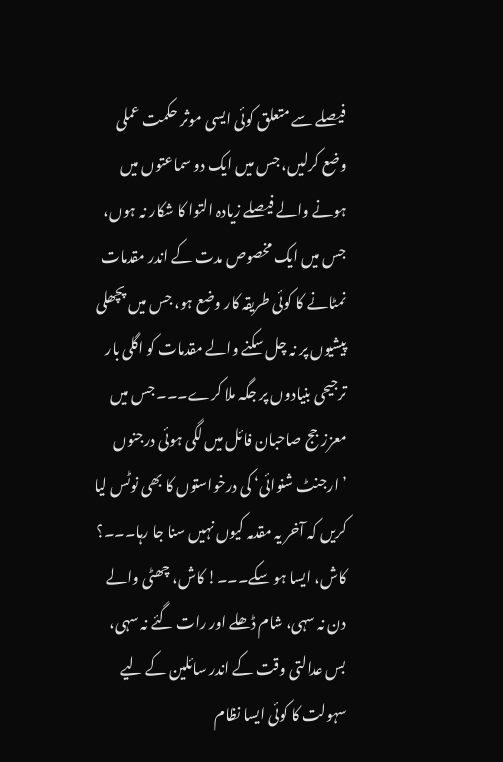فیصلے سے متعلق کوئی ایسی موثر حکمت عملی وضع کرلیں، جس میں ایک دو سماعتوں میں ہونے والے فیصلے زیادہ التوا کا شکار نہ ہوں، جس میں ایک مخصوص مدت کے اندر مقدمات نمٹانے کا کوئی طریقہ کار وضع ہو، جس میں پچھلی پیشیوں پر نہ چل سکنے والے مقدمات کو اگلی بار ترجیحی بنیادوں پر جگہ ملا کرے۔۔۔ جس میں معزز جج صاحبان فائل میں لگی ہوئی درجنوں ’ارجنٹ شنوائی‘ کی درخواستوں کا بھی نوٹس لیا کریں کہ آخر یہ مقدمہ کیوں نہیں سنا جا رہا۔۔۔؟
کاش، ایسا ہو سکے۔۔۔! کاش، چھٹی والے دن نہ سہی، شام ڈھلے اور رات گئے نہ سہی، بس عدالتی وقت کے اندر سائلین کے لیے سہولت کا کوئی ایسا نظام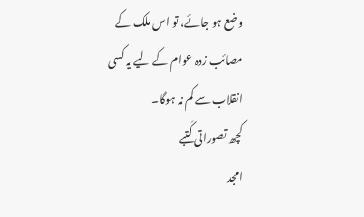وضع ہو جائے، تو اس ملک کے مصائب زدہ عوام کے لیے یہ کسی انقلاب سے کم نہ ہوگا۔
کچھ تصوراتی کَتبے
امجد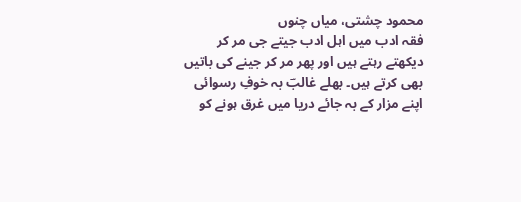محمود چشتی، میاں چنوں
فقہ ادب میں اہل ادب جیتے جی مر کر دیکھتے رہتے ہیں اور پھر مر کر جینے کی باتیں بھی کرتے ہیں۔ بھلے غالبؔ بہ خوفِ رسوائی اپنے مزار کے بہ جائے دریا میں غرق ہونے کو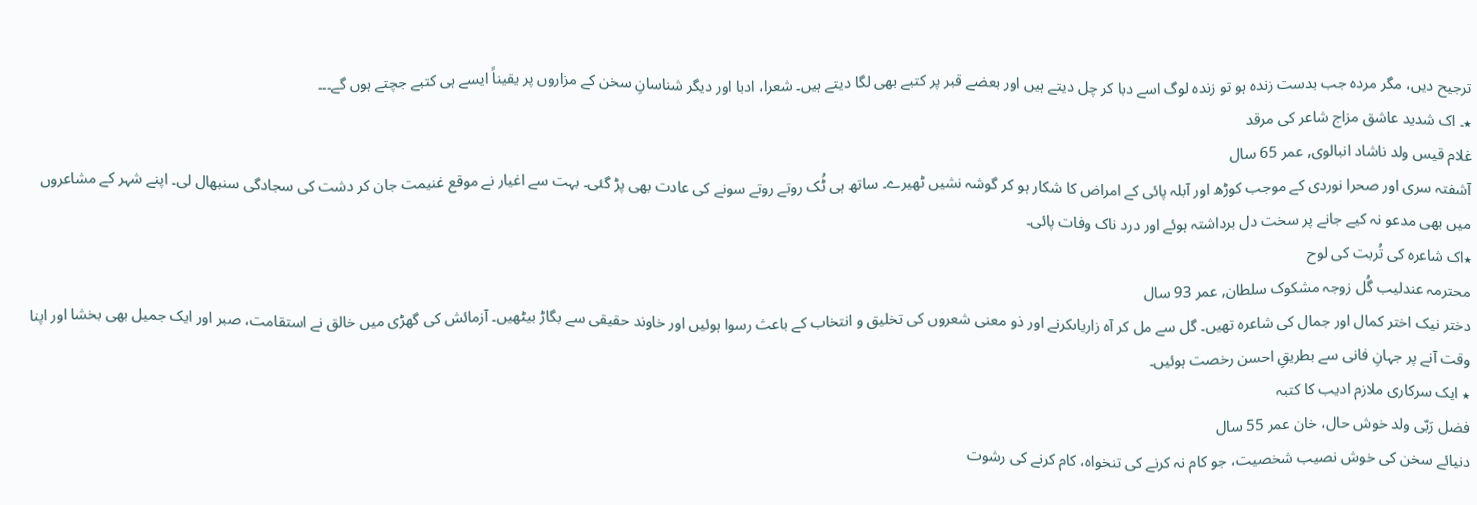ترجیح دیں، مگر مردہ جب بدست زندہ ہو تو زندہ لوگ اسے دبا کر چل دیتے ہیں اور بعضے قبر پر کتبے بھی لگا دیتے ہیں۔ شعرا، ادبا اور دیگر شناسانِ سخن کے مزاروں پر یقیناً ایسے ہی کتبے جچتے ہوں گے۔۔۔
٭۔ اک شدید عاشق مزاج شاعر کی مرقد
غلام قیس ولد ناشاد انبالوی, عمر 65 سال
آشفتہ سری اور صحرا نوردی کے موجب کوڑھ اور آبلہ پائی کے امراض کا شکار ہو کر گوشہ نشیں ٹھیرے۔ ساتھ ہی ٹُک روتے روتے سونے کی عادت بھی پڑ گئی۔ بہت سے اغیار نے موقع غنیمت جان کر دشت کی سجادگی سنبھال لی۔ اپنے شہر کے مشاعروں میں بھی مدعو نہ کیے جانے پر سخت دل برداشتہ ہوئے اور درد ناک وفات پائی۔
٭اک شاعرہ کی تُربت کی لوح
محترمہ عندلیب گُل زوجہ مشکوک سلطان, عمر 93 سال
دختر نیک اختر کمال اور جمال کی شاعرہ تھیں۔ گل سے مل کر آہ زاریاںکرنے اور ذو معنی شعروں کی تخلیق و انتخاب کے باعث رسوا ہوئیں اور خاوند حقیقی سے بگاڑ بیٹھیں۔ آزمائش کی گھڑی میں خالق نے استقامت، صبر اور ایک جمیل بھی بخشا اور اپنا وقت آنے پر جہانِ فانی سے بطریقِ احسن رخصت ہوئیں۔
٭ ایک سرکاری ملازم ادیب کا کتبہ
فضل رَبّی ولد خوش حال، خان عمر 55 سال
دنیائے سخن کی خوش نصیب شخصیت، جو کام نہ کرنے کی تنخواہ، کام کرنے کی رشوت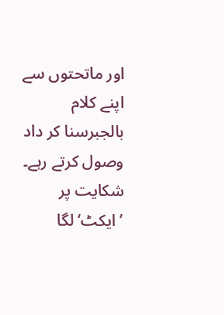اور ماتحتوں سے اپنے کلام بالجبرسنا کر داد وصول کرتے رہے۔ شکایت پر ’ایکٹ‘ لگا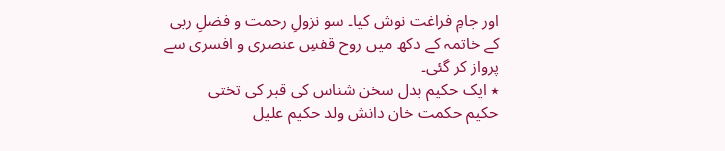اور جامِ فراغت نوش کیا۔ سو نزولِ رحمت و فضلِ ربی کے خاتمہ کے دکھ میں روح قفسِ عنصری و افسری سے پرواز کر گئی۔
٭ ایک حکیم بدل سخن شناس کی قبر کی تختی
حکیم حکمت خان دانش ولد حکیم علیل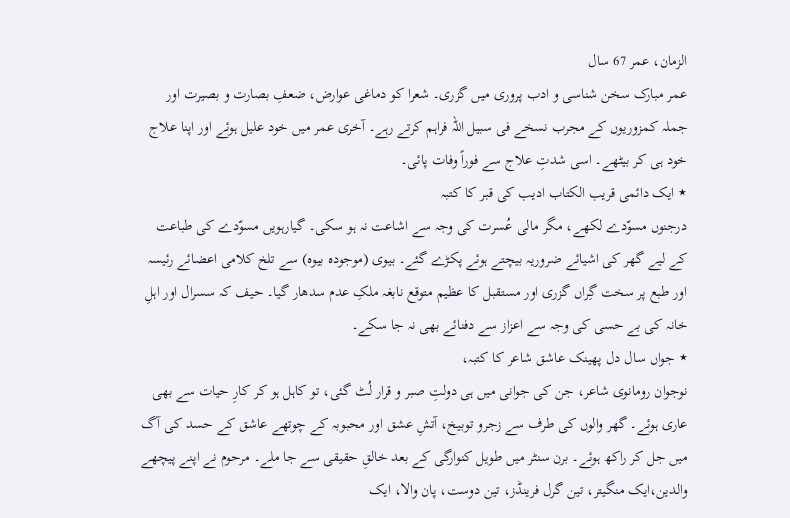الزمان، عمر 67 سال
عمر مبارک سخن شناسی و ادب پروری میں گزری۔ شعرا کو دماغی عوارض، ضعفِ بصارت و بصیرت اور جملہ کمزوریوں کے مجرب نسخے فی سبیل اللہ فراہم کرتے رہے۔ آخری عمر میں خود علیل ہوئے اور اپنا علاج خود ہی کر بیٹھے۔ اسی شدتِ علاج سے فوراً وفات پائی۔
٭ ایک دائمی قریب الکتاب ادیب کی قبر کا کتبہ
درجنوں مسوّدے لکھے، مگر مالی عُسرت کی وجہ سے اشاعت نہ ہو سکی۔ گیارہویں مسوّدے کی طباعت کے لیے گھر کی اشیائے ضروریہ بیچتے ہوئے پکڑے گئے۔ بیوی (موجودہ بیوہ) سے تلخ کلامی اعضائے رئیسہ اور طبع پر سخت گِراں گزری اور مستقبل کا عظیم متوقع نابغہ ملکِ عدم سدھار گیا۔ حیف کہ سسرال اور اہلِ خانہ کی بے حسی کی وجہ سے اعزاز سے دفنائے بھی نہ جا سکے۔
٭ جواں سال دل پھینک عاشق شاعر کا کتبہ،
نوجوان رومانوی شاعر، جن کی جوانی میں ہی دولتِ صبر و قرار لُٹ گئی، تو کاہل ہو کر کارِ حیات سے بھی عاری ہوئے۔ گھر والوں کی طرف سے زجرو توبیخ، آتشِ عشق اور محبوبہ کے چوتھے عاشق کے حسد کی آگ میں جل کر راکھ ہوئے۔ برن سنٹر میں طویل کنوارگی کے بعد خالقِ حقیقی سے جا ملے۔ مرحوم نے اپنے پیچھے والدین،ایک منگیتر، تین گرل فرینڈز، تین دوست، پان والا، ایک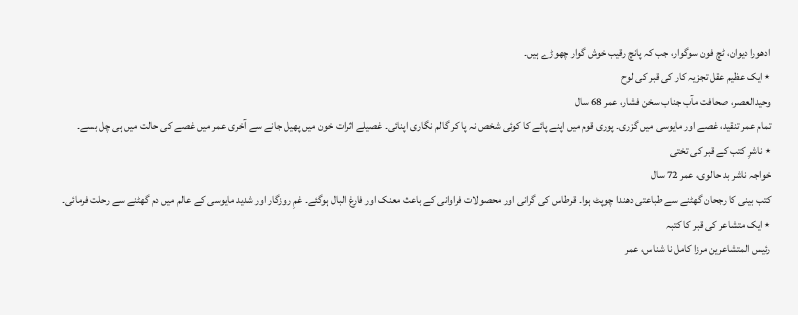ادھورا دیوان، ٹچ فون سوگوار، جب کہ پانچ رقیب خوش گوار چھوڑے ہیں۔
٭ ایک عظیم عقل تجزیہ کار کی قبر کی لوح
وحیدالعصر، صحافت مآب جناب سخن فشار، عمر 68 سال
تمام عمر تنقید، غصے اور مایوسی میں گزری۔ پوری قوم میں اپنے پائے کا کوئی شخص نہ پا کر گالم نگاری اپنائی۔ غصیلے اثرات خون میں پھیل جانے سے آخری عمر میں غصے کی حالت میں ہی چل بسے۔
٭ ناشرِ کتب کے قبر کی تختی
خواجہ ناشر بد حالوی، عمر 72 سال
کتب بینی کا رجحان گھٹنے سے طباعتی دھندا چوپٹ ہوا۔ قرطاس کی گرانی اور محصولات فراوانی کے باعث معنک اور فارغ البال ہوگئے۔ غمِ روزگار اور شدید مایوسی کے عالم میں دم گھٹنے سے رحلت فرمائی۔
٭ ایک متشاعر کی قبر کا کتبہ
رئیس المتشاعرین مرزا کامل نا شناس، عمر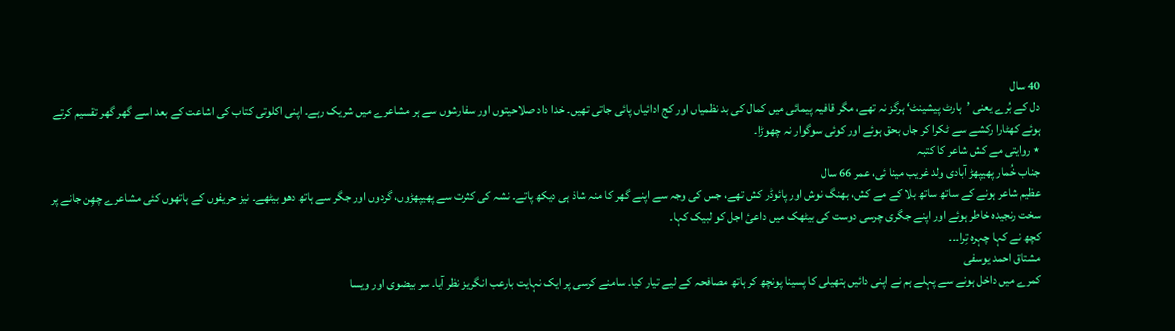40 سال
دل کے بُرے یعنی ’ہارٹ پیشینٹ‘ ہرگز نہ تھے، مگر قافیہ پیمائی میں کمال کی بد نظمیاں اور کج ادائیاں پائی جاتی تھیں۔ خدا داد صلاحیتوں اور سفارشوں سے ہر مشاعرے میں شریک رہے۔ اپنی اکلوتی کتاب کی اشاعت کے بعد اسے گھر گھر تقسیم کرتے ہوئے کھٹارا رکشے سے ٹکرا کر جاں بحق ہوئے اور کوئی سوگوار نہ چھوڑا۔
٭ روایتی مے کش شاعر کا کتبہ
جناب خُمار پھیپھڑ آبادی ولد غریب مینا ئی، عمر 66 سال
عظیم شاعر ہونے کے ساتھ ساتھ بلا کے مے کش، بھنگ نوش اور پائوڈر کش تھے، جس کی وجہ سے اپنے گھر کا منہ شاذ ہی دیکھ پاتے۔ نشہ کی کثرت سے پھیپھڑوں، گردوں اور جگر سے ہاتھ دھو بیٹھے۔ نیز حریفوں کے ہاتھوں کئی مشاعرے چھِن جانے پر سخت رنجیدہ خاطر ہوئے اور اپنے جگری چرسی دوست کی بیٹھک میں داعیٔ اجل کو لبیک کہا۔
کچھ نے کہا چہرہ تِرا۔۔۔
مشتاق احمد یوسفی
کمرے میں داخل ہونے سے پہلے ہم نے اپنی دائیں ہتھیلی کا پسینا پونچھ کر ہاتھ مصافحہ کے لیے تیار کیا۔ سامنے کرسی پر ایک نہایت بارعب انگریز نظر آیا۔ سر بیضوی اور ویسا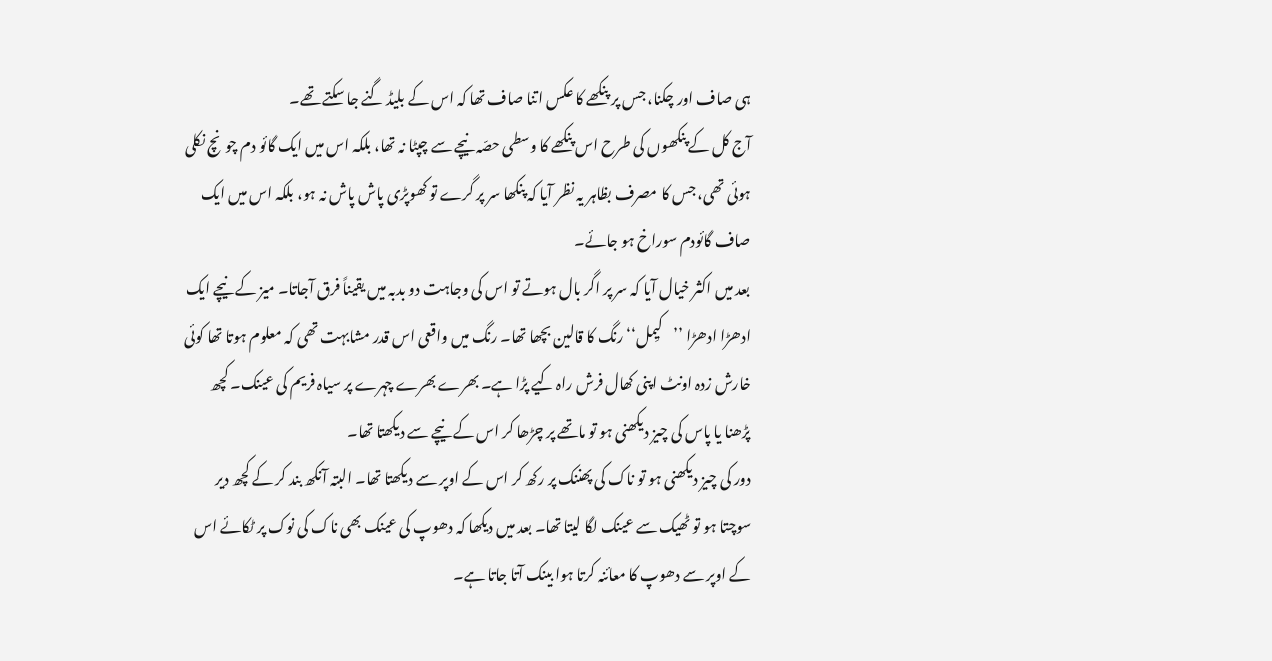ہی صاف اور چکنا، جس پر پنکھے کا عکس اتنا صاف تھا کہ اس کے بلیڈ گنے جا سکتے تھے۔
آج کل کے پنکھوں کی طرح اس پنکھے کا وسطی حصّہ نیچے سے چپٹا نہ تھا، بلکہ اس میں ایک گائو دم چونچ نکلی ہوئی تھی، جس کا مصرف بظاہر یہ نظر آیا کہ پنکھا سر پر گرے تو کھوپڑی پاش پاش نہ ہو، بلکہ اس میں ایک صاف گائودم سوراخ ہو جائے۔
بعد میں اکثر خیال آیا کہ سر پر اگر بال ہوتے تو اس کی وجاہت دو بدبہ میں یقیناً فرق آجاتا۔ میز کے نیچے ایک ادھڑا ادھڑا ’’کیِمل‘‘ رنگ کا قالین بچھا تھا۔ رنگ میں واقعی اس قدر مشابہت تھی کہ معلوم ہوتا تھا کوئی خارش زدہ اونٹ اپنی کھال فرش راہ کیے پڑا ہے۔ بھرے بھرے چہرے پر سیاہ فریم کی عینک۔ کچھ پڑھنا یا پاس کی چیز دیکھنی ہو تو ماتھے پر چڑھا کر اس کے نیچے سے دیکھتا تھا۔
دور کی چیز دیکھنی ہو تو ناک کی پھننک پر رکھ کر اس کے اوپر سے دیکھتا تھا۔ البتہ آنکھ بند کر کے کچھ دیر سوچتا ہو تو ٹھیک سے عینک لگا لیتا تھا۔ بعد میں دیکھا کہ دھوپ کی عینک بھی ناک کی نوک پر ٹکائے اس کے اوپر سے دھوپ کا معائنہ کرتا ہوا بینک آتا جاتا ہے۔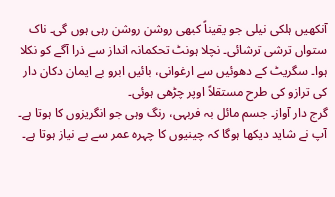آنکھیں ہلکی نیلی جو یقیناً کبھی روشن روشن رہی ہوں گی۔ ناک ستواں ترشی ترشائی۔ نچلا ہونٹ تحکمانہ انداز سے ذرا آگے کو نکلا ہوا۔ سگریٹ کے دھوئیں سے ارغوانی، بائیں ابرو بے ایمان دکان دار کی ترازو کی طرح مستقلاً اوپر چڑھی ہوئی۔
گرج دار آواز۔ جسم مائل بہ فربہی، رنگ وہی جو انگریزوں کا ہوتا ہے۔ آپ نے شاید دیکھا ہوگا کہ چینیوں کا چہرہ عمر سے بے نیاز ہوتا ہے۔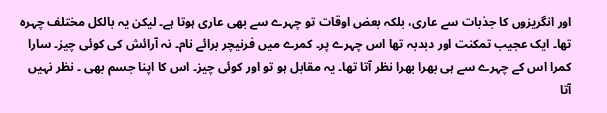اور انگریزوں کا جذبات سے عاری، بلکہ بعض اوقات تو چہرے سے بھی عاری ہوتا ہے۔ لیکن یہ بالکل مختلف چہرہ تھا۔ ایک عجیب تمکنت اور دبدبہ تھا اس چہرے پر۔ کمرے میں فرنیچر برائے نام۔ نہ آرائش کی کوئی چیز۔ سارا کمرا اس کے چہرے سے ہی بھرا بھرا نظر آتا تھا۔ یہ مقابل ہو تو اور کوئی چیز۔ اس کا اپنا جسم بھی ۔ نظر نہیں آتا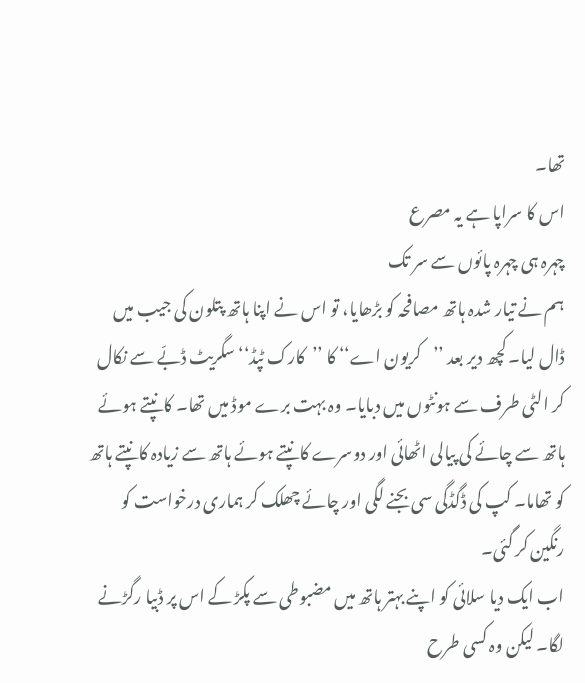تھا۔
اس کا سراپا ہے یہ مصرع
چہرہ ہی چہرہ پائوں سے سر تک
ہم نے تیار شدہ ہاتھ مصافحہ کو بڑھایا، تو اس نے اپنا ہاتھ پتلون کی جیب میں ڈال لیا۔ کچھ دیر بعد ’’کریون اے‘‘ کا ’’کارک ٹپڈ‘‘ سگریٹ ڈبّے سے نکال کر الٹی طرف سے ہونٹوں میں دبایا۔ وہ بہت برے موڈ میں تھا۔ کانپتے ہوئے ہاتھ سے چائے کی پیالی اٹھائی اور دوسرے کانپتے ہوئے ہاتھ سے زیادہ کانپتے ہاتھ کو تھاما۔ کپ کی ڈگڈگی سی بجنے لگی اور چائے چھلک کر ہماری درخواست کو رنگین کر گئی۔
اب ایک دیا سلائی کو اپنے بہتر ہاتھ میں مضبوطی سے پکڑ کے اس پر ڈبیا رگڑنے لگا۔ لیکن وہ کسی طرح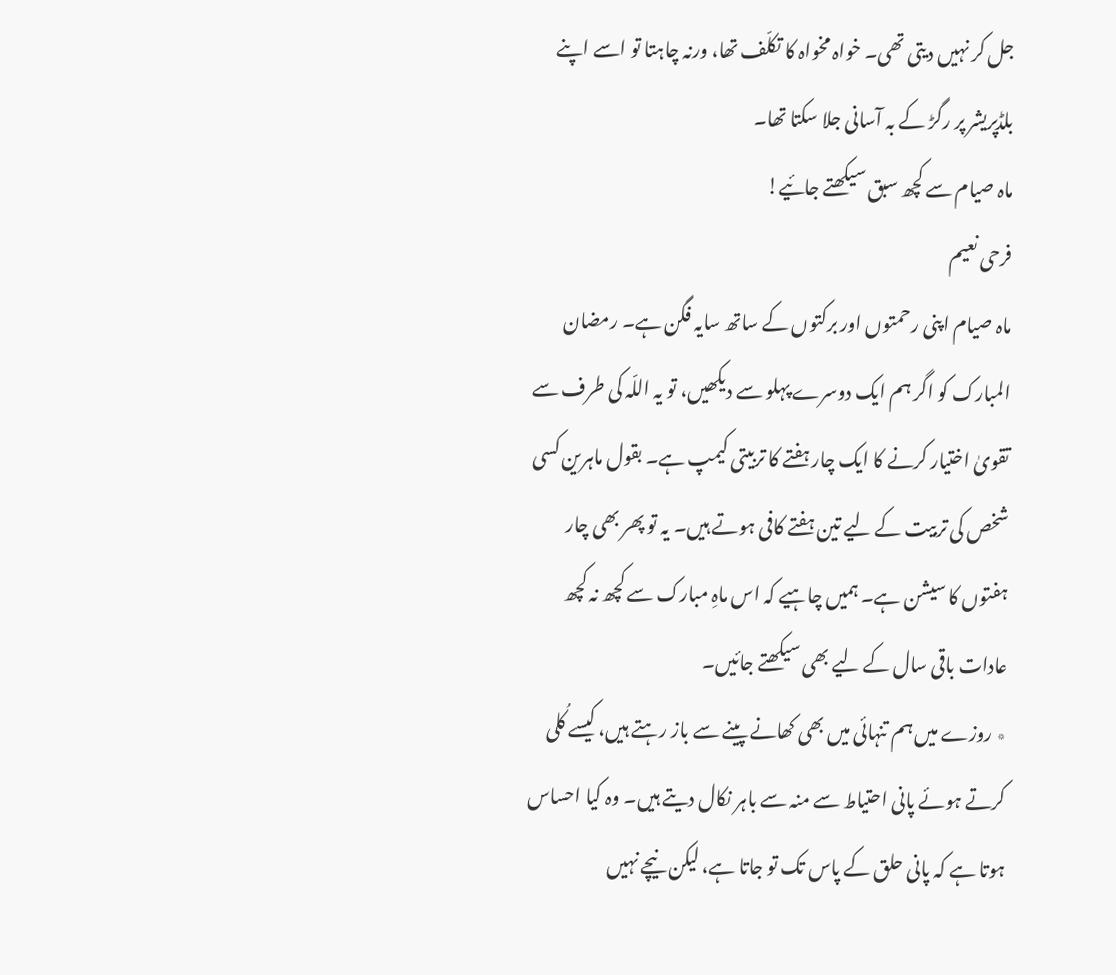جل کر نہیں دیتی تھی۔ خواہ مخواہ کا تکلّف تھا، ورنہ چاہتا تو اسے اپنے بلڈپریشر پر رگڑ کے بہ آسانی جلا سکتا تھا۔
ماہ صیام سے کچھ سبق سیکھتے جائیے!
فرحی نعیم
ماہ صیام اپنی رحمتوں اور برکتوں کے ساتھ سایہ فگن ہے۔ رمضان المبارک کو اگر ہم ایک دوسرے پہلو سے دیکھیں، تو یہ اللّہ کی طرف سے تقویٰ اختیار کرنے کا ایک چار ہفتے کا تربیتی کیمپ ہے۔ بقول ماہرین کسی شخص کی تربیت کے لیے تین ہفتے کافی ہوتے ہیں۔ یہ تو پھر بھی چار ہفتوں کا سیشن ہے۔ ہمیں چاہیے کہ اس ماہِ مبارک سے کچھ نہ کچھ عادات باقی سال کے لیے بھی سیکھتے جائیں۔
٭ روزے میں ہم تنہائی میں بھی کھانے پینے سے باز رہتے ہیں، کیسے کُلی کرتے ہوئے پانی احتیاط سے منہ سے باہر نکال دیتے ہیں۔ وہ کیا احساس ہوتا ہے کہ پانی حلق کے پاس تک تو جاتا ہے، لیکن نیچے نہیں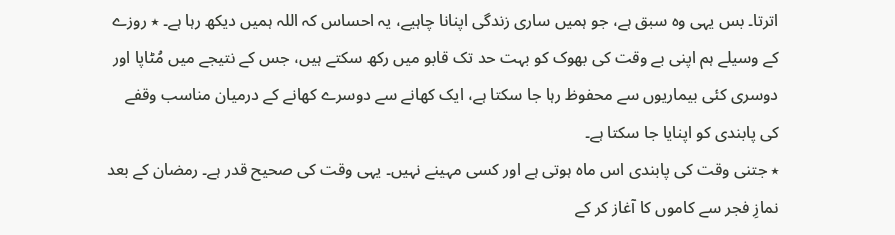اترتا۔ بس یہی وہ سبق ہے، جو ہمیں ساری زندگی اپنانا چاہیے، یہ احساس کہ اللہ ہمیں دیکھ رہا ہے۔ ٭ روزے کے وسیلے ہم اپنی بے وقت کی بھوک کو بہت حد تک قابو میں رکھ سکتے ہیں، جس کے نتیجے میں مُٹاپا اور دوسری کئی بیماریوں سے محفوظ رہا جا سکتا ہے، ایک کھانے سے دوسرے کھانے کے درمیان مناسب وقفے کی پابندی کو اپنایا جا سکتا ہے۔
٭ جتنی وقت کی پابندی اس ماہ ہوتی ہے اور کسی مہینے نہیں۔ یہی وقت کی صحیح قدر ہے۔ رمضان کے بعد نمازِ فجر سے کاموں کا آغاز کر کے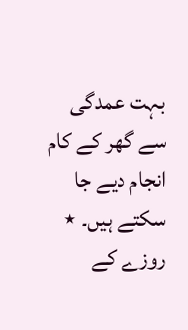بہت عمدگی سے گھر کے کام انجام دیے جا سکتے ہیں۔ ٭ روزے کے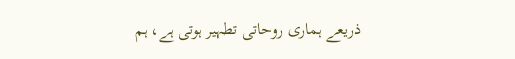ذریعے ہماری روحاتی تطہیر ہوتی ہے، ہم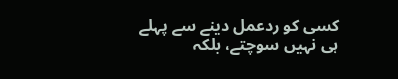کسی کو ردعمل دینے سے پہلے ہی نہیں سوچتے، بلکہ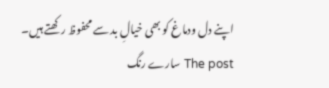اپنے دل ودماغ کو بھی خیالِ بد سے محفوظ رکھتے ہیں۔
The post سارے رنگ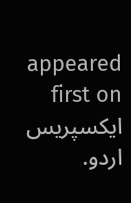appeared first on ایکسپریس اردو.